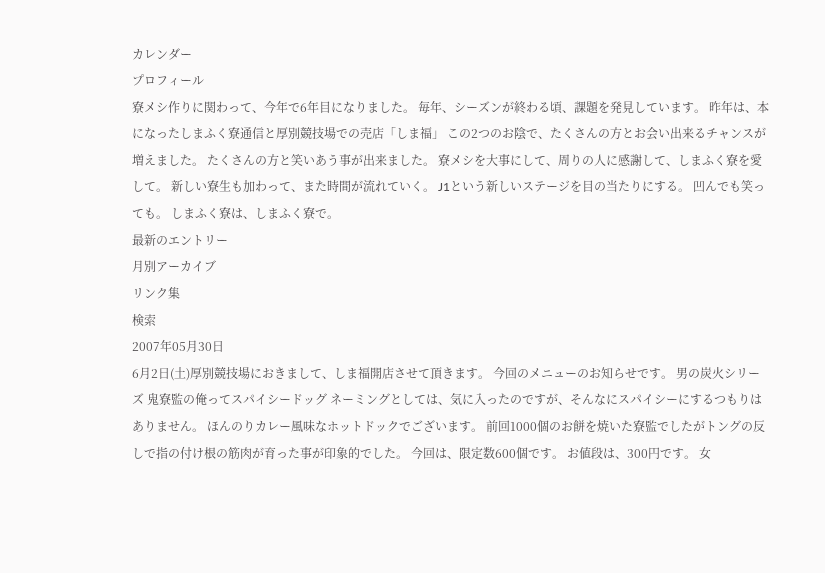カレンダー
プロフィール
寮メシ作りに関わって、今年で6年目になりました。 毎年、シーズンが終わる頃、課題を発見しています。 昨年は、本になったしまふく寮通信と厚別競技場での売店「しま福」 この2つのお陰で、たくさんの方とお会い出来るチャンスが増えました。 たくさんの方と笑いあう事が出来ました。 寮メシを大事にして、周りの人に感謝して、しまふく寮を愛して。 新しい寮生も加わって、また時間が流れていく。 J1という新しいステージを目の当たりにする。 凹んでも笑っても。 しまふく寮は、しまふく寮で。
最新のエントリー
月別アーカイブ
リンク集
検索
2007年05月30日
6月2日(土)厚別競技場におきまして、しま福開店させて頂きます。 今回のメニューのお知らせです。 男の炭火シリーズ 鬼寮監の俺ってスパイシードッグ ネーミングとしては、気に入ったのですが、そんなにスパイシーにするつもりはありません。 ほんのりカレー風味なホットドックでございます。 前回1000個のお餅を焼いた寮監でしたがトングの反しで指の付け根の筋肉が育った事が印象的でした。 今回は、限定数600個です。 お値段は、300円です。 女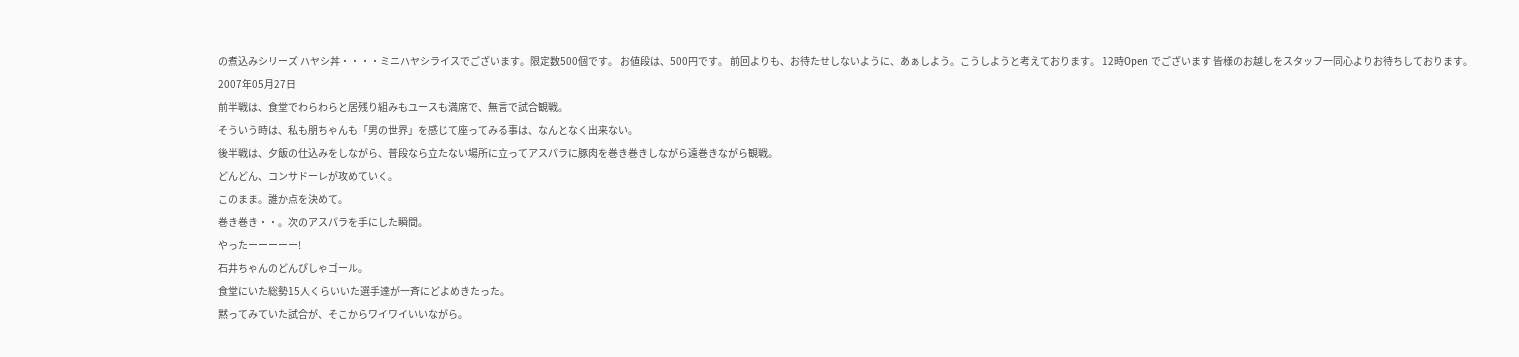の煮込みシリーズ ハヤシ丼・・・・ミニハヤシライスでございます。限定数500個です。 お値段は、500円です。 前回よりも、お待たせしないように、あぁしよう。こうしようと考えております。 12時Open でございます 皆様のお越しをスタッフ一同心よりお待ちしております。
2007年05月27日
前半戦は、食堂でわらわらと居残り組みもユースも満席で、無言で試合観戦。
そういう時は、私も朋ちゃんも「男の世界」を感じて座ってみる事は、なんとなく出来ない。
後半戦は、夕飯の仕込みをしながら、普段なら立たない場所に立ってアスパラに豚肉を巻き巻きしながら遠巻きながら観戦。
どんどん、コンサドーレが攻めていく。
このまま。誰か点を決めて。
巻き巻き・・。次のアスパラを手にした瞬間。
やったーーーーー!
石井ちゃんのどんぴしゃゴール。
食堂にいた総勢15人くらいいた選手達が一斉にどよめきたった。
黙ってみていた試合が、そこからワイワイいいながら。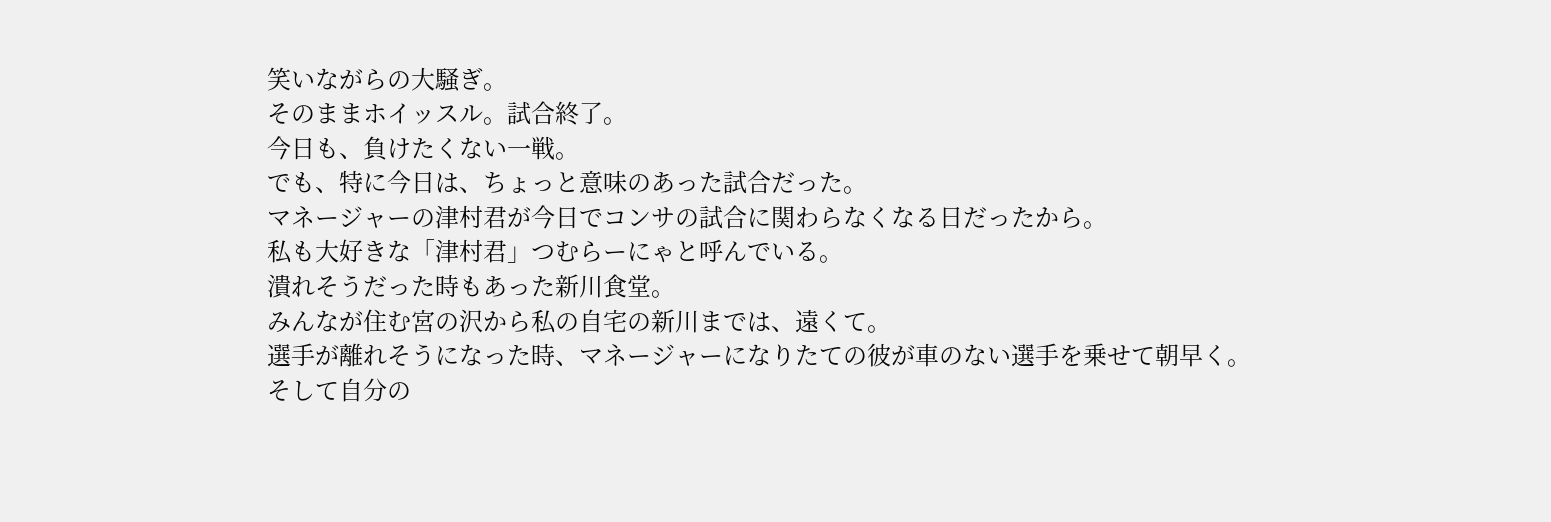笑いながらの大騒ぎ。
そのままホイッスル。試合終了。
今日も、負けたくない一戦。
でも、特に今日は、ちょっと意味のあった試合だった。
マネージャーの津村君が今日でコンサの試合に関わらなくなる日だったから。
私も大好きな「津村君」つむらーにゃと呼んでいる。
潰れそうだった時もあった新川食堂。
みんなが住む宮の沢から私の自宅の新川までは、遠くて。
選手が離れそうになった時、マネージャーになりたての彼が車のない選手を乗せて朝早く。
そして自分の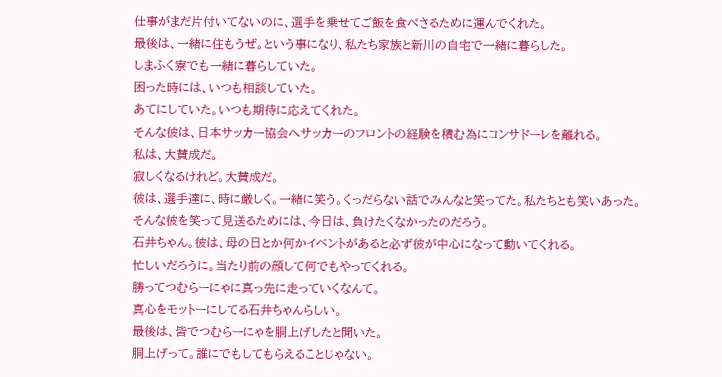仕事がまだ片付いてないのに、選手を乗せてご飯を食べさるために運んでくれた。
最後は、一緒に住もうぜ。という事になり、私たち家族と新川の自宅で一緒に暮らした。
しまふく寮でも一緒に暮らしていた。
困った時には、いつも相談していた。
あてにしていた。いつも期待に応えてくれた。
そんな彼は、日本サッカー協会へサッカーのフロントの経験を積む為にコンサドーレを離れる。
私は、大賛成だ。
寂しくなるけれど。大賛成だ。
彼は、選手達に、時に厳しく。一緒に笑う。くっだらない話でみんなと笑ってた。私たちとも笑いあった。
そんな彼を笑って見送るためには、今日は、負けたくなかったのだろう。
石井ちゃん。彼は、母の日とか何かイベントがあると必ず彼が中心になって動いてくれる。
忙しいだろうに。当たり前の顔して何でもやってくれる。
勝ってつむらーにゃに真っ先に走っていくなんて。
真心をモットーにしてる石井ちゃんらしい。
最後は、皆でつむらーにゃを胴上げしたと聞いた。
胴上げって。誰にでもしてもらえることじゃない。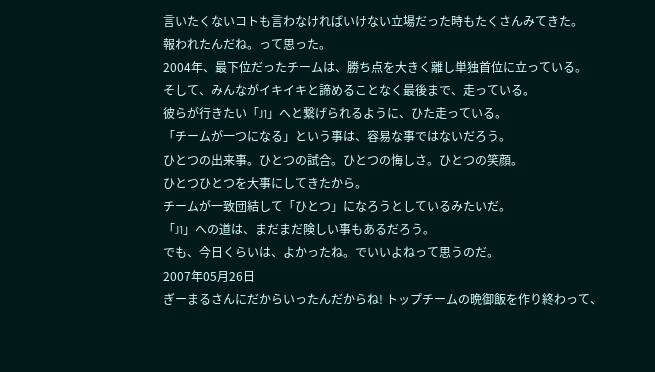言いたくないコトも言わなければいけない立場だった時もたくさんみてきた。
報われたんだね。って思った。
2004年、最下位だったチームは、勝ち点を大きく離し単独首位に立っている。
そして、みんながイキイキと諦めることなく最後まで、走っている。
彼らが行きたい「J1」へと繋げられるように、ひた走っている。
「チームが一つになる」という事は、容易な事ではないだろう。
ひとつの出来事。ひとつの試合。ひとつの悔しさ。ひとつの笑顔。
ひとつひとつを大事にしてきたから。
チームが一致団結して「ひとつ」になろうとしているみたいだ。
「J1」への道は、まだまだ険しい事もあるだろう。
でも、今日くらいは、よかったね。でいいよねって思うのだ。
2007年05月26日
ぎーまるさんにだからいったんだからね! トップチームの晩御飯を作り終わって、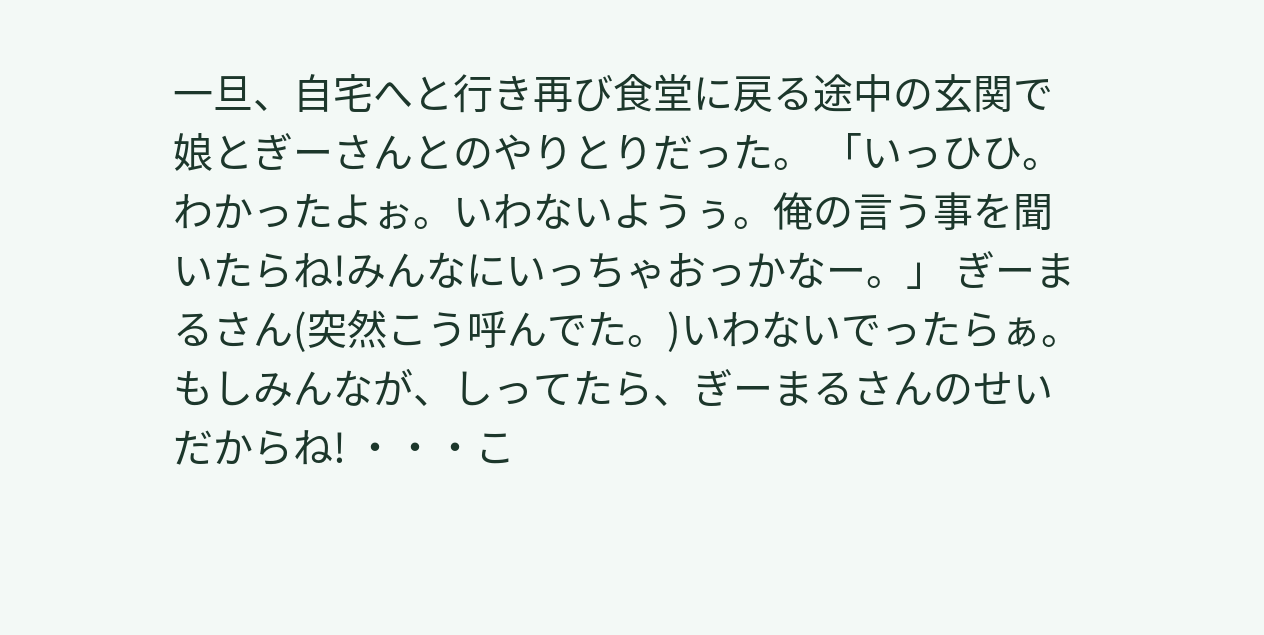一旦、自宅へと行き再び食堂に戻る途中の玄関で娘とぎーさんとのやりとりだった。 「いっひひ。わかったよぉ。いわないようぅ。俺の言う事を聞いたらね!みんなにいっちゃおっかなー。」 ぎーまるさん(突然こう呼んでた。)いわないでったらぁ。もしみんなが、しってたら、ぎーまるさんのせいだからね! ・・・こ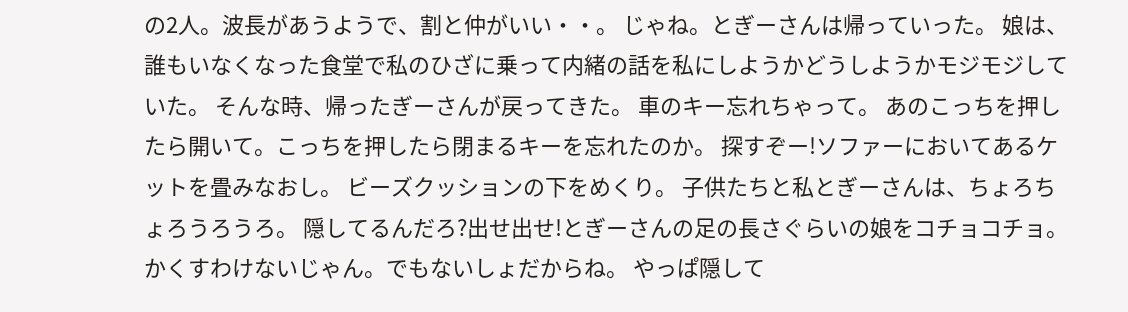の2人。波長があうようで、割と仲がいい・・。 じゃね。とぎーさんは帰っていった。 娘は、誰もいなくなった食堂で私のひざに乗って内緒の話を私にしようかどうしようかモジモジしていた。 そんな時、帰ったぎーさんが戻ってきた。 車のキー忘れちゃって。 あのこっちを押したら開いて。こっちを押したら閉まるキーを忘れたのか。 探すぞー!ソファーにおいてあるケットを畳みなおし。 ビーズクッションの下をめくり。 子供たちと私とぎーさんは、ちょろちょろうろうろ。 隠してるんだろ?出せ出せ!とぎーさんの足の長さぐらいの娘をコチョコチョ。 かくすわけないじゃん。でもないしょだからね。 やっぱ隠して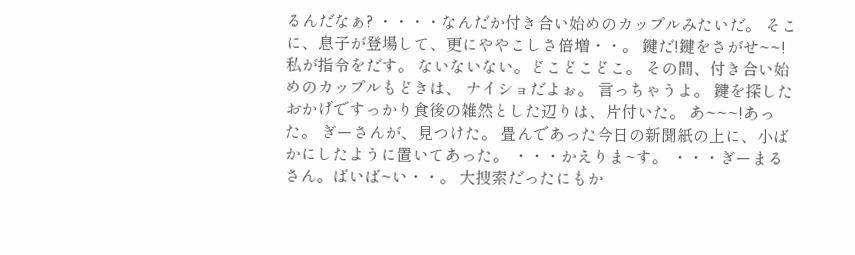るんだなぁ? ・・・・なんだか付き合い始めのカップルみたいだ。 そこに、息子が登場して、更にややこしさ倍増・・。 鍵だ!鍵をさがせ~~! 私が指令をだす。 ないないない。どこどこどこ。 その間、付き合い始めのカップルもどきは、 ナイショだよぉ。 言っちゃうよ。 鍵を探したおかげですっかり食後の雑然とした辺りは、片付いた。 あ~~~!あった。 ぎーさんが、見つけた。 畳んであった今日の新聞紙の上に、小ばかにしたように置いてあった。 ・・・かえりま~す。 ・・・ぎーまるさん。ばいば~い・・。 大捜索だったにもか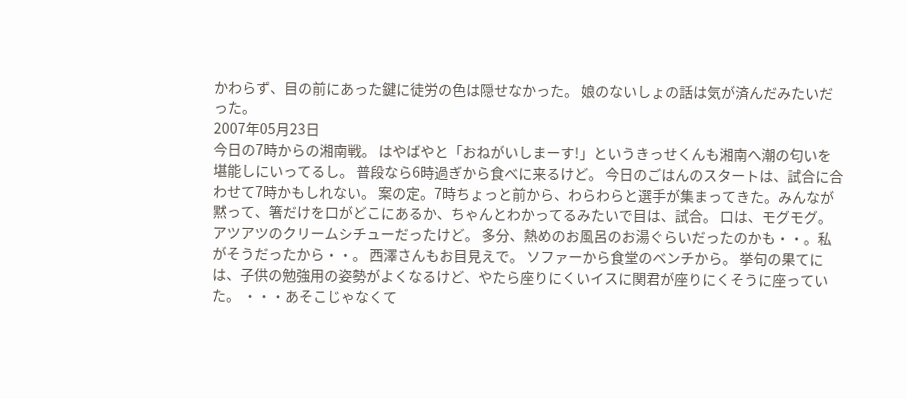かわらず、目の前にあった鍵に徒労の色は隠せなかった。 娘のないしょの話は気が済んだみたいだった。
2007年05月23日
今日の7時からの湘南戦。 はやばやと「おねがいしまーす!」というきっせくんも湘南へ潮の匂いを堪能しにいってるし。 普段なら6時過ぎから食べに来るけど。 今日のごはんのスタートは、試合に合わせて7時かもしれない。 案の定。7時ちょっと前から、わらわらと選手が集まってきた。みんなが黙って、箸だけを口がどこにあるか、ちゃんとわかってるみたいで目は、試合。 口は、モグモグ。 アツアツのクリームシチューだったけど。 多分、熱めのお風呂のお湯ぐらいだったのかも・・。私がそうだったから・・。 西澤さんもお目見えで。 ソファーから食堂のベンチから。 挙句の果てには、子供の勉強用の姿勢がよくなるけど、やたら座りにくいイスに関君が座りにくそうに座っていた。 ・・・あそこじゃなくて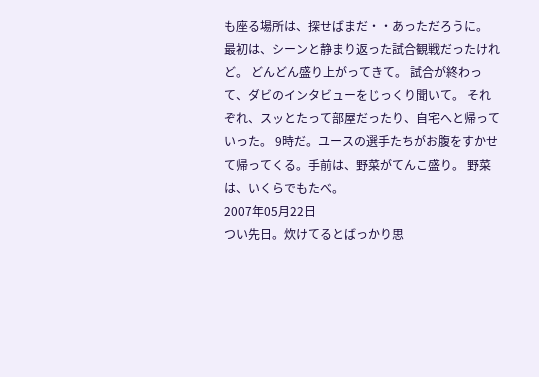も座る場所は、探せばまだ・・あっただろうに。 最初は、シーンと静まり返った試合観戦だったけれど。 どんどん盛り上がってきて。 試合が終わって、ダビのインタビューをじっくり聞いて。 それぞれ、スッとたって部屋だったり、自宅へと帰っていった。 9時だ。ユースの選手たちがお腹をすかせて帰ってくる。手前は、野菜がてんこ盛り。 野菜は、いくらでもたべ。
2007年05月22日
つい先日。炊けてるとばっかり思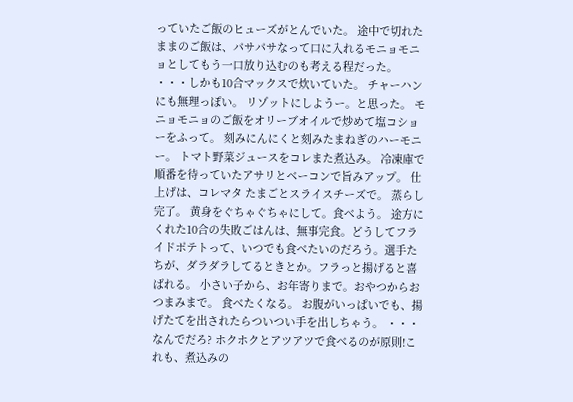っていたご飯のヒューズがとんでいた。 途中で切れたままのご飯は、パサパサなって口に入れるモニョモニョとしてもう一口放り込むのも考える程だった。 ・・・しかも10合マックスで炊いていた。 チャーハンにも無理っぽい。 リゾットにしようー。と思った。 モニョモニョのご飯をオリーブオイルで炒めて塩コショーをふって。 刻みにんにくと刻みたまねぎのハーモニー。 トマト野菜ジュースをコレまた煮込み。 冷凍庫で順番を待っていたアサリとベーコンで旨みアップ。 仕上げは、コレマタ たまごとスライスチーズで。 蒸らし完了。 黄身をぐちゃぐちゃにして。食べよう。 途方にくれた10合の失敗ごはんは、無事完食。どうしてフライドポテトって、いつでも食べたいのだろう。選手たちが、ダラダラしてるときとか。フラっと揚げると喜ばれる。 小さい子から、お年寄りまで。おやつからおつまみまで。 食べたくなる。 お腹がいっぱいでも、揚げたてを出されたらついつい手を出しちゃう。 ・・・なんでだろ? ホクホクとアツアツで食べるのが原則!これも、煮込みの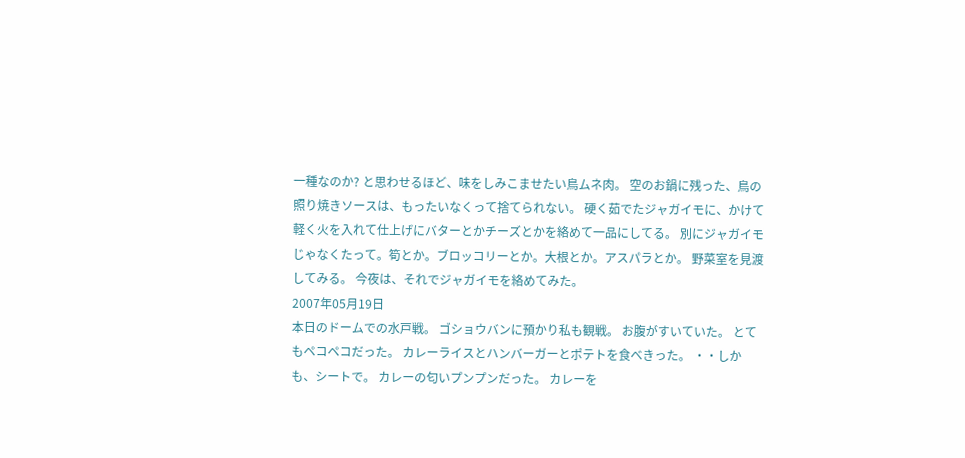一種なのか? と思わせるほど、味をしみこませたい鳥ムネ肉。 空のお鍋に残った、鳥の照り焼きソースは、もったいなくって捨てられない。 硬く茹でたジャガイモに、かけて軽く火を入れて仕上げにバターとかチーズとかを絡めて一品にしてる。 別にジャガイモじゃなくたって。筍とか。ブロッコリーとか。大根とか。アスパラとか。 野菜室を見渡してみる。 今夜は、それでジャガイモを絡めてみた。
2007年05月19日
本日のドームでの水戸戦。 ゴショウバンに預かり私も観戦。 お腹がすいていた。 とてもペコペコだった。 カレーライスとハンバーガーとポテトを食べきった。 ・・しかも、シートで。 カレーの匂いプンプンだった。 カレーを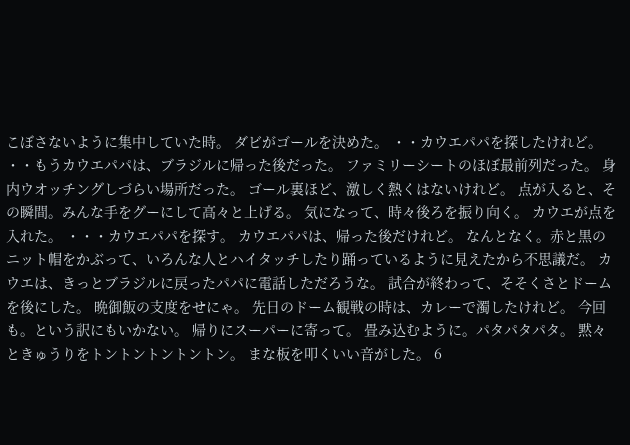こぼさないように集中していた時。 ダビがゴールを決めた。 ・・カウエパパを探したけれど。 ・・もうカウエパパは、ブラジルに帰った後だった。 ファミリーシートのほぼ最前列だった。 身内ウオッチングしづらい場所だった。 ゴール裏ほど、激しく熱くはないけれど。 点が入ると、その瞬間。みんな手をグーにして高々と上げる。 気になって、時々後ろを振り向く。 カウエが点を入れた。 ・・・カウエパパを探す。 カウエパパは、帰った後だけれど。 なんとなく。赤と黒のニット帽をかぶって、いろんな人とハイタッチしたり踊っているように見えたから不思議だ。 カウエは、きっとブラジルに戻ったパパに電話しただろうな。 試合が終わって、そそくさとドームを後にした。 晩御飯の支度をせにゃ。 先日のドーム観戦の時は、カレーで濁したけれど。 今回も。という訳にもいかない。 帰りにスーパーに寄って。 畳み込むように。パタパタパタ。 黙々ときゅうりをトントントントントン。 まな板を叩くいい音がした。 6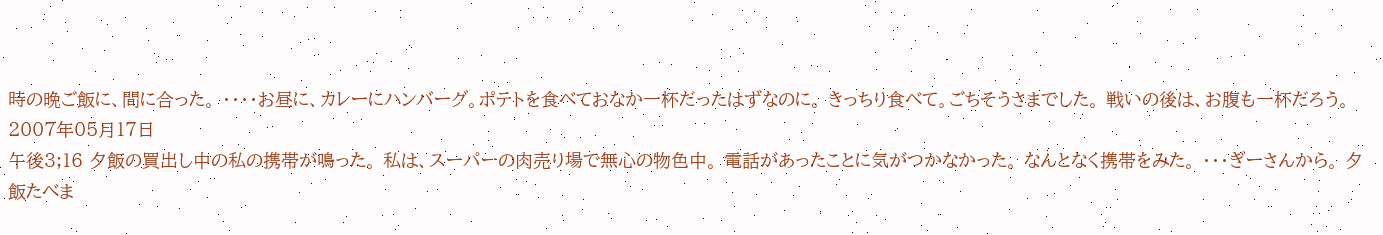時の晩ご飯に、間に合った。 ・・・・お昼に、カレーにハンバーグ。ポテトを食べておなか一杯だったはずなのに。 きっちり食べて。ごちそうさまでした。 戦いの後は、お腹も一杯だろう。
2007年05月17日
午後3;16 夕飯の買出し中の私の携帯が鳴った。 私は、スーパーの肉売り場で無心の物色中。 電話があったことに気がつかなかった。 なんとなく携帯をみた。 ・・・ぎーさんから。 夕飯たべま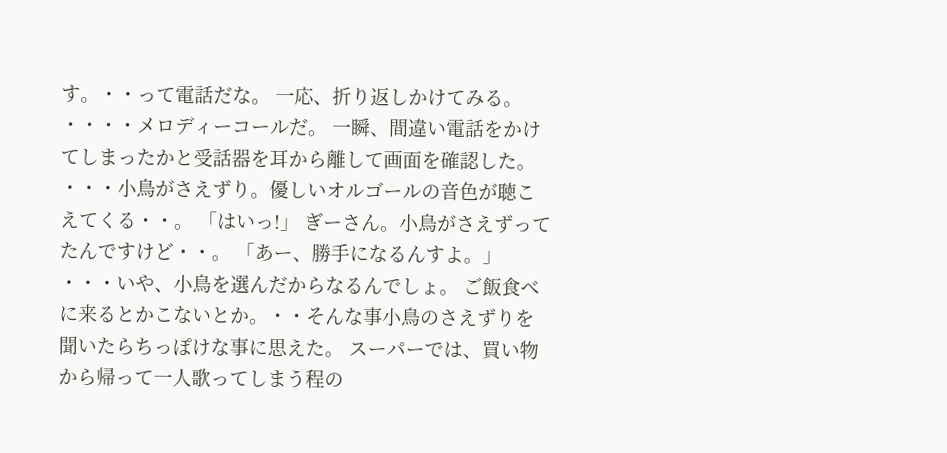す。・・って電話だな。 一応、折り返しかけてみる。 ・・・・メロディーコールだ。 一瞬、間違い電話をかけてしまったかと受話器を耳から離して画面を確認した。 ・・・小鳥がさえずり。優しいオルゴールの音色が聴こえてくる・・。 「はいっ!」 ぎーさん。小鳥がさえずってたんですけど・・。 「あー、勝手になるんすよ。」 ・・・いや、小鳥を選んだからなるんでしょ。 ご飯食べに来るとかこないとか。・・そんな事小鳥のさえずりを聞いたらちっぽけな事に思えた。 スーパーでは、買い物から帰って一人歌ってしまう程の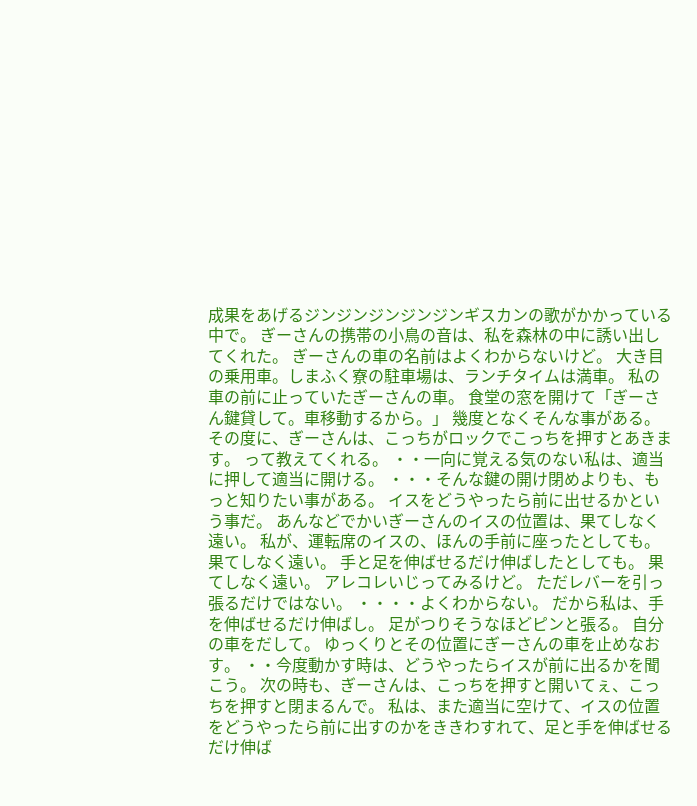成果をあげるジンジンジンジンジンギスカンの歌がかかっている中で。 ぎーさんの携帯の小鳥の音は、私を森林の中に誘い出してくれた。 ぎーさんの車の名前はよくわからないけど。 大き目の乗用車。しまふく寮の駐車場は、ランチタイムは満車。 私の車の前に止っていたぎーさんの車。 食堂の窓を開けて「ぎーさん鍵貸して。車移動するから。」 幾度となくそんな事がある。 その度に、ぎーさんは、こっちがロックでこっちを押すとあきます。 って教えてくれる。 ・・一向に覚える気のない私は、適当に押して適当に開ける。 ・・・そんな鍵の開け閉めよりも、もっと知りたい事がある。 イスをどうやったら前に出せるかという事だ。 あんなどでかいぎーさんのイスの位置は、果てしなく遠い。 私が、運転席のイスの、ほんの手前に座ったとしても。 果てしなく遠い。 手と足を伸ばせるだけ伸ばしたとしても。 果てしなく遠い。 アレコレいじってみるけど。 ただレバーを引っ張るだけではない。 ・・・・よくわからない。 だから私は、手を伸ばせるだけ伸ばし。 足がつりそうなほどピンと張る。 自分の車をだして。 ゆっくりとその位置にぎーさんの車を止めなおす。 ・・今度動かす時は、どうやったらイスが前に出るかを聞こう。 次の時も、ぎーさんは、こっちを押すと開いてぇ、こっちを押すと閉まるんで。 私は、また適当に空けて、イスの位置をどうやったら前に出すのかをききわすれて、足と手を伸ばせるだけ伸ば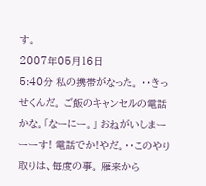す。
2007年05月16日
5:40分 私の携帯がなった。 ・・きっせくんだ。 ご飯のキャンセルの電話かな。「なーにー。」 おねがいしまーーーす! 電話でか!やだ。・・このやり取りは、毎度の事。 雁来から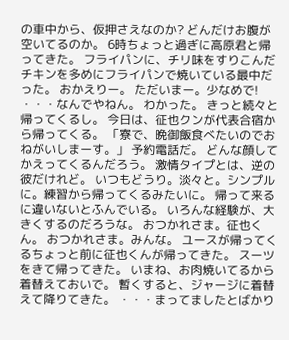の車中から、仮押さえなのか? どんだけお腹が空いてるのか。 6時ちょっと過ぎに高原君と帰ってきた。 フライパンに、チリ味をすりこんだチキンを多めにフライパンで焼いている最中だった。 おかえりー。 ただいまー。少なめで! ・・・なんでやねん。 わかった。 きっと続々と帰ってくるし。 今日は、征也クンが代表合宿から帰ってくる。 「寮で、晩御飯食べたいのでおねがいしまーす。」 予約電話だ。 どんな顔してかえってくるんだろう。 激情タイプとは、逆の彼だけれど。 いつもどうり。淡々と。シンプルに。練習から帰ってくるみたいに。 帰って来るに違いないとふんでいる。 いろんな経験が、大きくするのだろうな。 おつかれさま。征也くん。 おつかれさま。みんな。 ユースが帰ってくるちょっと前に征也くんが帰ってきた。 スーツをきて帰ってきた。 いまね、お肉焼いてるから着替えておいで。 暫くすると、ジャージに着替えて降りてきた。 ・・・まってましたとばかり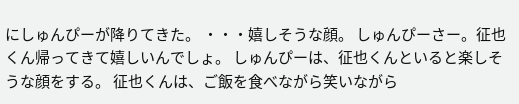にしゅんぴーが降りてきた。 ・・・嬉しそうな顔。 しゅんぴーさー。征也くん帰ってきて嬉しいんでしょ。 しゅんぴーは、征也くんといると楽しそうな顔をする。 征也くんは、ご飯を食べながら笑いながら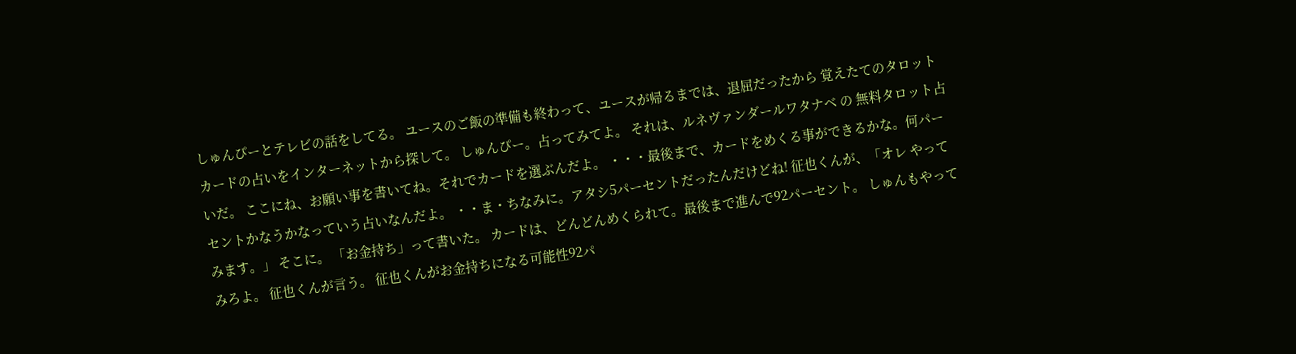しゅんぴーとテレビの話をしてる。 ユースのご飯の準備も終わって、ユースが帰るまでは、退屈だったから 覚えたてのタロットカードの占いをインターネットから探して。 しゅんぴー。占ってみてよ。 それは、ルネヴァンダールワタナベ の 無料タロット占いだ。 ここにね、お願い事を書いてね。それでカードを選ぶんだよ。 ・・・最後まで、カードをめくる事ができるかな。何パーセントかなうかなっていう占いなんだよ。 ・・ま・ちなみに。アタシ5パーセントだったんだけどね! 征也くんが、「オレ やってみます。」 そこに。 「お金持ち」って書いた。 カードは、どんどんめくられて。最後まで進んで92パーセント。 しゅんもやってみろよ。 征也くんが言う。 征也くんがお金持ちになる可能性92パ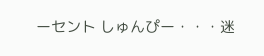ーセント しゅんぴー・・・迷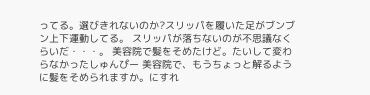ってる。選びきれないのか?スリッパを履いた足がブンブン上下運動してる。 スリッパが落ちないのが不思議なくらいだ・・・。 美容院で髪をそめたけど。たいして変わらなかったしゅんぴー 美容院で、もうちょっと解るように髪をそめられますか。にすれ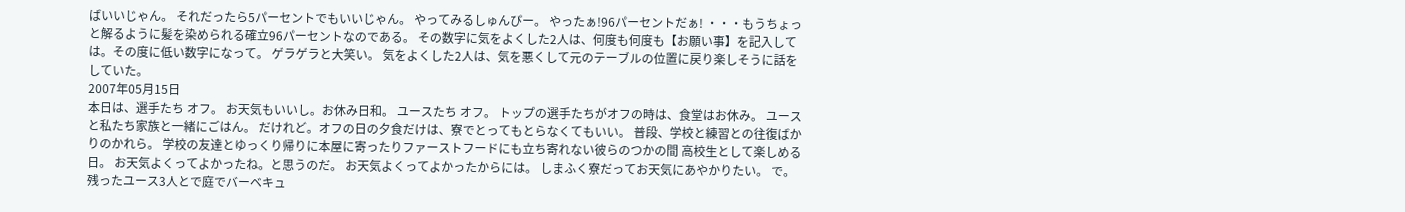ばいいじゃん。 それだったら5パーセントでもいいじゃん。 やってみるしゅんぴー。 やったぁ!96パーセントだぁ! ・・・もうちょっと解るように髪を染められる確立96パーセントなのである。 その数字に気をよくした2人は、何度も何度も【お願い事】を記入しては。その度に低い数字になって。 ゲラゲラと大笑い。 気をよくした2人は、気を悪くして元のテーブルの位置に戻り楽しそうに話をしていた。
2007年05月15日
本日は、選手たち オフ。 お天気もいいし。お休み日和。 ユースたち オフ。 トップの選手たちがオフの時は、食堂はお休み。 ユースと私たち家族と一緒にごはん。 だけれど。オフの日の夕食だけは、寮でとってもとらなくてもいい。 普段、学校と練習との往復ばかりのかれら。 学校の友達とゆっくり帰りに本屋に寄ったりファーストフードにも立ち寄れない彼らのつかの間 高校生として楽しめる日。 お天気よくってよかったね。と思うのだ。 お天気よくってよかったからには。 しまふく寮だってお天気にあやかりたい。 で。残ったユース3人とで庭でバーベキュ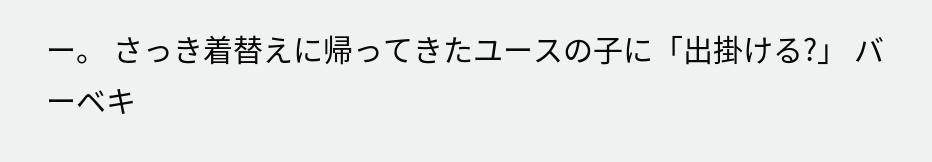ー。 さっき着替えに帰ってきたユースの子に「出掛ける?」 バーベキ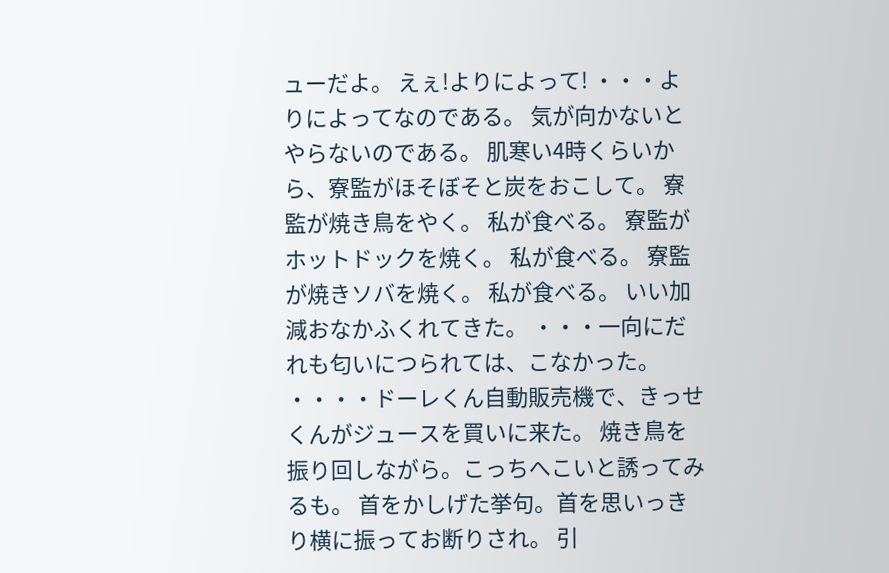ューだよ。 えぇ!よりによって! ・・・よりによってなのである。 気が向かないとやらないのである。 肌寒い4時くらいから、寮監がほそぼそと炭をおこして。 寮監が焼き鳥をやく。 私が食べる。 寮監がホットドックを焼く。 私が食べる。 寮監が焼きソバを焼く。 私が食べる。 いい加減おなかふくれてきた。 ・・・一向にだれも匂いにつられては、こなかった。 ・・・・ドーレくん自動販売機で、きっせくんがジュースを買いに来た。 焼き鳥を振り回しながら。こっちへこいと誘ってみるも。 首をかしげた挙句。首を思いっきり横に振ってお断りされ。 引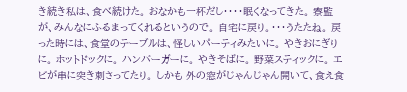き続き私は、食べ続けた。 おなかも一杯だし・・・・眠くなってきた。 寮監が、みんなにふるまってくれるというので。 自宅に戻り。・・・うたたね。 戻った時には、食堂のテーブルは、怪しいパーティみたいに。 やきおにぎりに。 ホットドックに。 ハンバーガーに。 やきそばに。 野菜スティックに。 エビが串に突き刺さってたり。 しかも 外の窓がじゃんじゃん開いて、食え食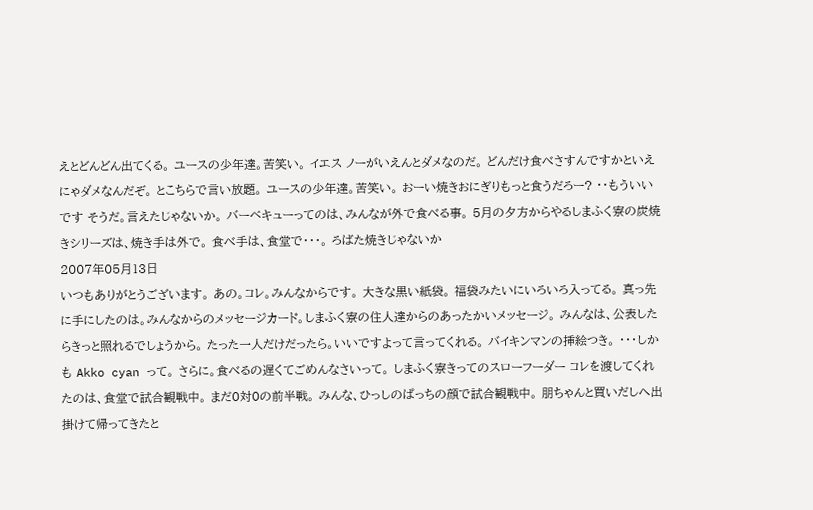えとどんどん出てくる。 ユースの少年達。苦笑い。 イエス ノーがいえんとダメなのだ。 どんだけ食べさすんですかといえにゃダメなんだぞ。 とこちらで言い放題。 ユースの少年達。苦笑い。 おーい焼きおにぎりもっと食うだろー? ・・もういいです そうだ。言えたじゃないか。 バーベキューってのは、みんなが外で食べる事。 5月の夕方からやるしまふく寮の炭焼きシリーズは、焼き手は外で。 食べ手は、食堂で・・・。 ろばた焼きじゃないか
2007年05月13日
いつもありがとうございます。 あの。コレ。みんなからです。 大きな黒い紙袋。 福袋みたいにいろいろ入ってる。 真っ先に手にしたのは。みんなからのメッセージカード。しまふく寮の住人達からのあったかいメッセージ。 みんなは、公表したらきっと照れるでしょうから。 たった一人だけだったら。いいですよって言ってくれる。 バイキンマンの挿絵つき。 ・・・しかも Akko cyan って。 さらに。食べるの遅くてごめんなさいって。 しまふく寮きってのスローフーダー コレを渡してくれたのは、食堂で試合観戦中。 まだ0対0の前半戦。 みんな、ひっしのぱっちの顔で試合観戦中。 朋ちゃんと買いだしへ出掛けて帰ってきたと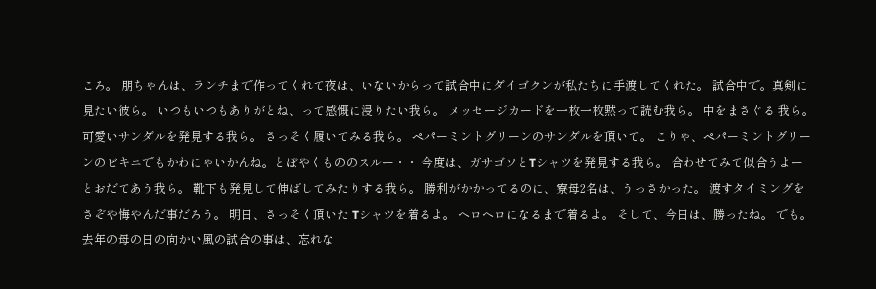ころ。 朋ちゃんは、ランチまで作ってくれて夜は、いないからって試合中にダイゴクンが私たちに手渡してくれた。 試合中で。真剣に見たい彼ら。 いつもいつもありがとね、って感慨に浸りたい我ら。 メッセージカードを一枚一枚黙って読む我ら。 中をまさぐる 我ら。 可愛いサンダルを発見する我ら。 さっそく履いてみる我ら。 ペパーミントグリーンのサンダルを頂いて。 こりゃ、ペパーミントグリーンのビキニでもかわにゃいかんね。とぼやくもののスルー・・ 今度は、ガサゴソとTシャツを発見する我ら。 合わせてみて似合うよーとおだてあう我ら。 靴下も発見して伸ばしてみたりする我ら。 勝利がかかってるのに、寮母2名は、うっさかった。 渡すタイミングをさぞや悔やんだ事だろう。 明日、さっそく頂いた Tシャツを着るよ。 ヘロヘロになるまで着るよ。 そして、今日は、勝ったね。 でも。去年の母の日の向かい風の試合の事は、忘れな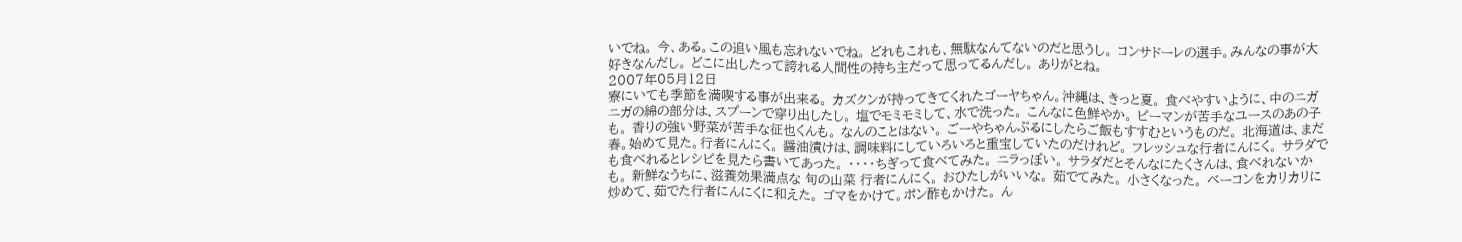いでね。 今、ある。この追い風も忘れないでね。 どれもこれも、無駄なんてないのだと思うし。 コンサドーレの選手。みんなの事が大好きなんだし。 どこに出したって誇れる人間性の持ち主だって思ってるんだし。 ありがとね。
2007年05月12日
寮にいても季節を満喫する事が出来る。 カズクンが持ってきてくれたゴーヤちゃん。沖縄は、きっと夏。 食べやすいように、中のニガニガの綿の部分は、スプーンで穿り出したし。 塩でモミモミして、水で洗った。 こんなに色鮮やか。 ピーマンが苦手なユースのあの子も。 香りの強い野菜が苦手な征也くんも。 なんのことはない。 ごーやちゃんぷるにしたらご飯もすすむというものだ。 北海道は、まだ春。始めて見た。行者にんにく。 醤油漬けは、調味料にしていろいろと重宝していたのだけれど。 フレッシュな行者にんにく。 サラダでも食べれるとレシピを見たら書いてあった。 ・・・・ちぎって食べてみた。 ニラっぽい。 サラダだとそんなにたくさんは、食べれないかも。 新鮮なうちに、滋養効果満点な 旬の山菜 行者にんにく。 おひたしがいいな。 茹でてみた。 小さくなった。 ベーコンをカリカリに炒めて、茹でた行者にんにくに和えた。 ゴマをかけて。ポン酢もかけた。 ん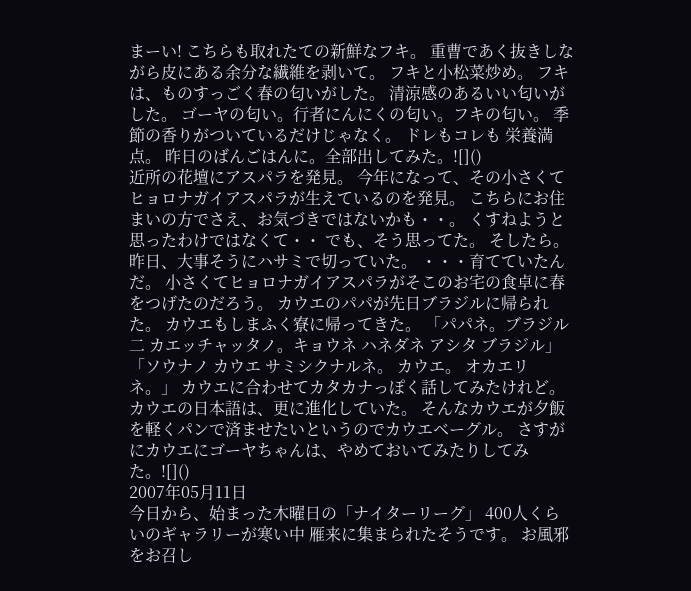まーい! こちらも取れたての新鮮なフキ。 重曹であく抜きしながら皮にある余分な繊維を剥いて。 フキと小松菜炒め。 フキは、ものすっごく春の匂いがした。 清涼感のあるいい匂いがした。 ゴーヤの匂い。行者にんにくの匂い。フキの匂い。 季節の香りがついているだけじゃなく。 ドレもコレも 栄養満点。 昨日のばんごはんに。全部出してみた。![]()
近所の花壇にアスパラを発見。 今年になって、その小さくてヒョロナガイアスパラが生えているのを発見。 こちらにお住まいの方でさえ、お気づきではないかも・・。 くすねようと思ったわけではなくて・・ でも、そう思ってた。 そしたら。 昨日、大事そうにハサミで切っていた。 ・・・育てていたんだ。 小さくてヒョロナガイアスパラがそこのお宅の食卓に春をつげたのだろう。 カウエのパパが先日ブラジルに帰られた。 カウエもしまふく寮に帰ってきた。 「パパネ。ブラジル二 カエッチャッタノ。キョウネ ハネダネ アシタ ブラジル」 「ソウナノ カウエ サミシクナルネ。 カウエ。 オカエリネ。」 カウエに合わせてカタカナっぽく話してみたけれど。 カウエの日本語は、更に進化していた。 そんなカウエが夕飯を軽くパンで済ませたいというのでカウエベーグル。 さすがにカウエにゴーヤちゃんは、やめておいてみたりしてみた。![]()
2007年05月11日
今日から、始まった木曜日の「ナイターリーグ」 400人くらいのギャラリーが寒い中 雁来に集まられたそうです。 お風邪をお召し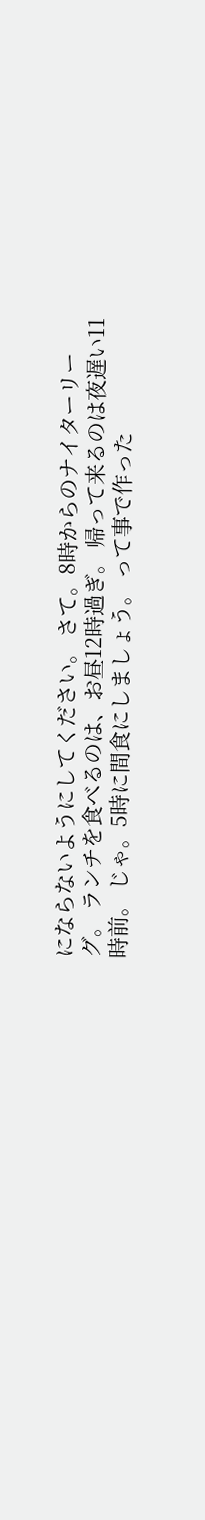にならないようにしてください。 さて。8時からのナイターリーグ。 ランチを食べるのは、お昼12時過ぎ。 帰って来るのは夜遅い11時前。 じゃ。5時に間食にしましょう。 って事で作った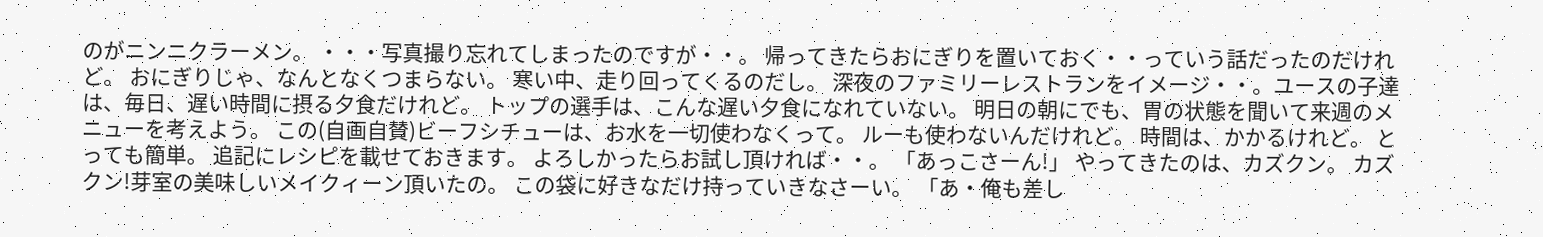のがニンニクラーメン。 ・・・写真撮り忘れてしまったのですが・・。 帰ってきたらおにぎりを置いておく・・っていう話だったのだけれど。 おにぎりじゃ、なんとなくつまらない。 寒い中、走り回ってくるのだし。 深夜のファミリーレストランをイメージ・・。ユースの子達は、毎日、遅い時間に摂る夕食だけれど。 トップの選手は、こんな遅い夕食になれていない。 明日の朝にでも、胃の状態を聞いて来週のメニューを考えよう。 この(自画自賛)ビーフシチューは、お水を一切使わなくって。 ルーも使わないんだけれど。 時間は、かかるけれど。 とっても簡単。 追記にレシピを載せておきます。 よろしかったらお試し頂ければ・・。 「あっこさーん!」 やってきたのは、カズクン。 カズクン!芽室の美味しいメイクィーン頂いたの。 この袋に好きなだけ持っていきなさーい。 「あ・俺も差し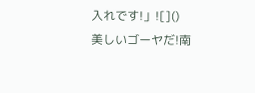入れです!」![]()
美しいゴーヤだ!南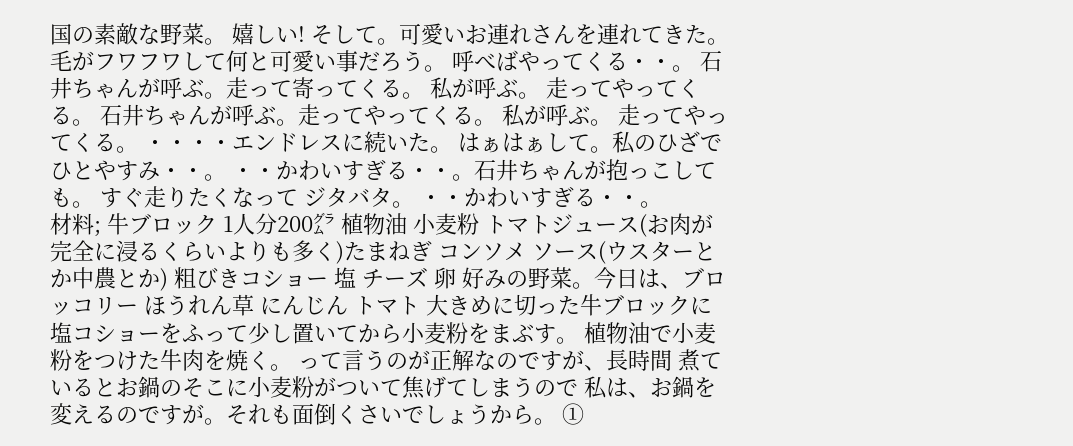国の素敵な野菜。 嬉しい! そして。可愛いお連れさんを連れてきた。毛がフワフワして何と可愛い事だろう。 呼べばやってくる・・。 石井ちゃんが呼ぶ。走って寄ってくる。 私が呼ぶ。 走ってやってくる。 石井ちゃんが呼ぶ。走ってやってくる。 私が呼ぶ。 走ってやってくる。 ・・・・エンドレスに続いた。 はぁはぁして。私のひざでひとやすみ・・。 ・・かわいすぎる・・。石井ちゃんが抱っこしても。 すぐ走りたくなって ジタバタ。 ・・かわいすぎる・・。
材料; 牛ブロック 1人分200㌘ 植物油 小麦粉 トマトジュース(お肉が完全に浸るくらいよりも多く)たまねぎ コンソメ ソース(ウスターとか中農とか) 粗びきコショー 塩 チーズ 卵 好みの野菜。今日は、ブロッコリー ほうれん草 にんじん トマト 大きめに切った牛ブロックに塩コショーをふって少し置いてから小麦粉をまぶす。 植物油で小麦粉をつけた牛肉を焼く。 って言うのが正解なのですが、長時間 煮ているとお鍋のそこに小麦粉がついて焦げてしまうので 私は、お鍋を変えるのですが。それも面倒くさいでしょうから。 ①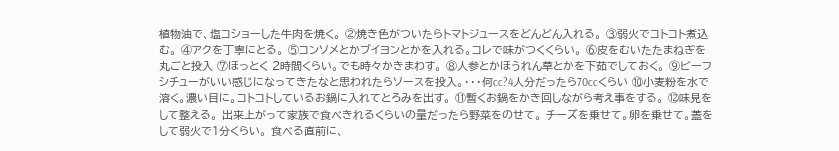植物油で、塩コショーした牛肉を焼く。 ②焼き色がついたらトマトジュースをどんどん入れる。 ③弱火でコトコト煮込む。 ④アクを丁寧にとる。 ⑤コンソメとかブイヨンとかを入れる。コレで味がつくくらい。 ⑥皮をむいたたまねぎを丸ごと投入 ⑦ほっとく 2時間くらい。でも時々かきまわす。 ⑧人参とかほうれん草とかを下茹でしておく。 ⑨ビーフシチューがいい感じになってきたなと思われたらソースを投入。・・・何cc?4人分だったら70ccくらい ⑩小麦粉を水で溶く。濃い目に。コトコトしているお鍋に入れてとろみを出す。 ⑪暫くお鍋をかき回しながら考え事をする。 ⑫味見をして整える。 出来上がって家族で食べきれるくらいの量だったら野菜をのせて。 チーズを乗せて。卵を乗せて。蓋をして弱火で1分くらい。 食べる直前に、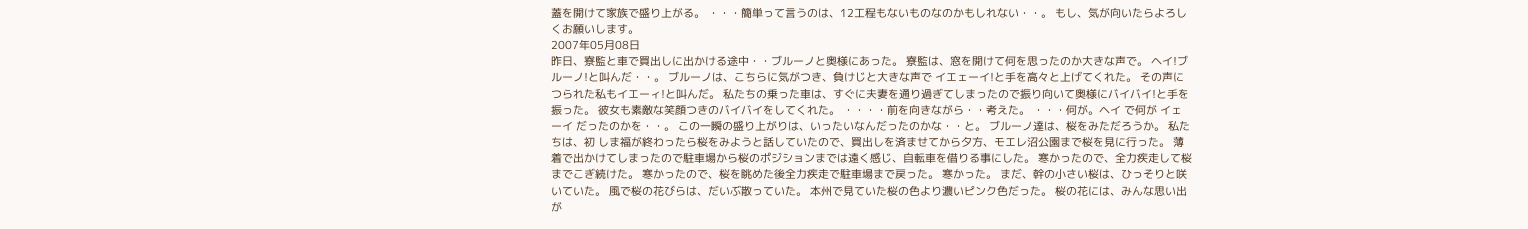蓋を開けて家族で盛り上がる。 ・・・簡単って言うのは、12工程もないものなのかもしれない・・。 もし、気が向いたらよろしくお願いします。
2007年05月08日
昨日、寮監と車で買出しに出かける途中・・ブルーノと奥様にあった。 寮監は、窓を開けて何を思ったのか大きな声で。 ヘイ!ブルーノ!と叫んだ・・。 ブルーノは、こちらに気がつき、負けじと大きな声で イエェーイ!と手を高々と上げてくれた。 その声につられた私もイエーィ!と叫んだ。 私たちの乗った車は、すぐに夫妻を通り過ぎてしまったので振り向いて奥様にバイバイ!と手を振った。 彼女も素敵な笑顔つきのバイバイをしてくれた。 ・・・・前を向きながら・・考えた。 ・・・何が。ヘイ で何が イェーイ だったのかを・・。 この一瞬の盛り上がりは、いったいなんだったのかな・・と。 ブルーノ達は、桜をみただろうか。 私たちは、初 しま福が終わったら桜をみようと話していたので、買出しを済ませてから夕方、モエレ沼公園まで桜を見に行った。 薄着で出かけてしまったので駐車場から桜のポジションまでは遠く感じ、自転車を借りる事にした。 寒かったので、全力疾走して桜までこぎ続けた。 寒かったので、桜を眺めた後全力疾走で駐車場まで戻った。 寒かった。 まだ、幹の小さい桜は、ひっそりと咲いていた。 風で桜の花びらは、だいぶ散っていた。 本州で見ていた桜の色より濃いピンク色だった。 桜の花には、みんな思い出が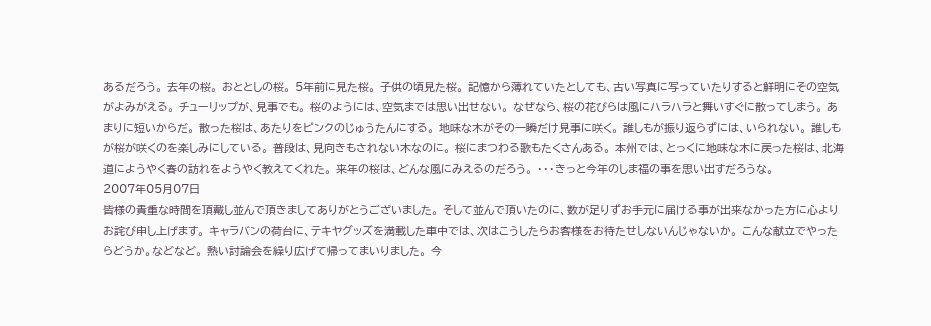あるだろう。 去年の桜。 おととしの桜。 5年前に見た桜。 子供の頃見た桜。 記憶から薄れていたとしても、古い写真に写っていたりすると鮮明にその空気がよみがえる。 チューリップが、見事でも。 桜のようには、空気までは思い出せない。 なぜなら、桜の花びらは風にハラハラと舞いすぐに散ってしまう。 あまりに短いからだ。 散った桜は、あたりをピンクのじゅうたんにする。 地味な木がその一瞬だけ見事に咲く。 誰しもが振り返らずには、いられない。 誰しもが桜が咲くのを楽しみにしている。 普段は、見向きもされない木なのに。 桜にまつわる歌もたくさんある。 本州では、とっくに地味な木に戻った桜は、北海道にようやく春の訪れをようやく教えてくれた。 来年の桜は、どんな風にみえるのだろう。 ・・・きっと今年のしま福の事を思い出すだろうな。
2007年05月07日
皆様の貴重な時間を頂戴し並んで頂きましてありがとうございました。 そして並んで頂いたのに、数が足りずお手元に届ける事が出来なかった方に心よりお詫び申し上げます。 キャラバンの荷台に、テキヤグッズを満載した車中では、次はこうしたらお客様をお待たせしないんじゃないか。 こんな献立でやったらどうか。などなど。 熱い討論会を繰り広げて帰ってまいりました。 今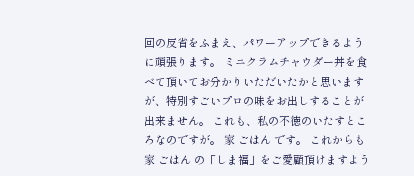回の反省をふまえ、パワーアップできるように頑張ります。 ミニクラムチャウダー丼を食べて頂いてお分かりいただいたかと思いますが、特別すごいプロの味をお出しすることが出来ません。 これも、私の不徳のいたすところなのですが。 家 ごはん です。 これからも 家 ごはん の「しま福」をご愛顧頂けますよう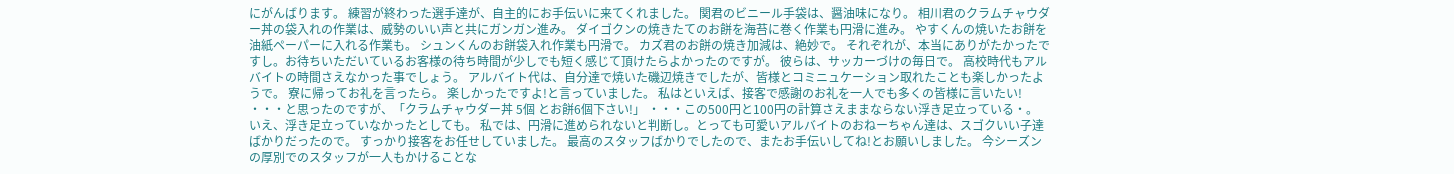にがんばります。 練習が終わった選手達が、自主的にお手伝いに来てくれました。 関君のビニール手袋は、醤油味になり。 相川君のクラムチャウダー丼の袋入れの作業は、威勢のいい声と共にガンガン進み。 ダイゴクンの焼きたてのお餅を海苔に巻く作業も円滑に進み。 やすくんの焼いたお餅を油紙ペーパーに入れる作業も。 シュンくんのお餅袋入れ作業も円滑で。 カズ君のお餅の焼き加減は、絶妙で。 それぞれが、本当にありがたかったですし。お待ちいただいているお客様の待ち時間が少しでも短く感じて頂けたらよかったのですが。 彼らは、サッカーづけの毎日で。 高校時代もアルバイトの時間さえなかった事でしょう。 アルバイト代は、自分達で焼いた磯辺焼きでしたが、皆様とコミニュケーション取れたことも楽しかったようで。 寮に帰ってお礼を言ったら。 楽しかったですよ!と言っていました。 私はといえば、接客で感謝のお礼を一人でも多くの皆様に言いたい! ・・・と思ったのですが、「クラムチャウダー丼 5個 とお餅6個下さい!」 ・・・この500円と100円の計算さえままならない浮き足立っている・。 いえ、浮き足立っていなかったとしても。 私では、円滑に進められないと判断し。とっても可愛いアルバイトのおねーちゃん達は、スゴクいい子達ばかりだったので。 すっかり接客をお任せしていました。 最高のスタッフばかりでしたので、またお手伝いしてね!とお願いしました。 今シーズンの厚別でのスタッフが一人もかけることな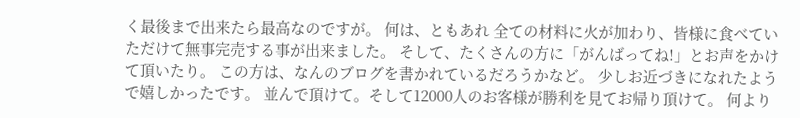く最後まで出来たら最高なのですが。 何は、ともあれ 全ての材料に火が加わり、皆様に食べていただけて無事完売する事が出来ました。 そして、たくさんの方に「がんばってね!」とお声をかけて頂いたり。 この方は、なんのブログを書かれているだろうかなど。 少しお近づきになれたようで嬉しかったです。 並んで頂けて。そして12000人のお客様が勝利を見てお帰り頂けて。 何より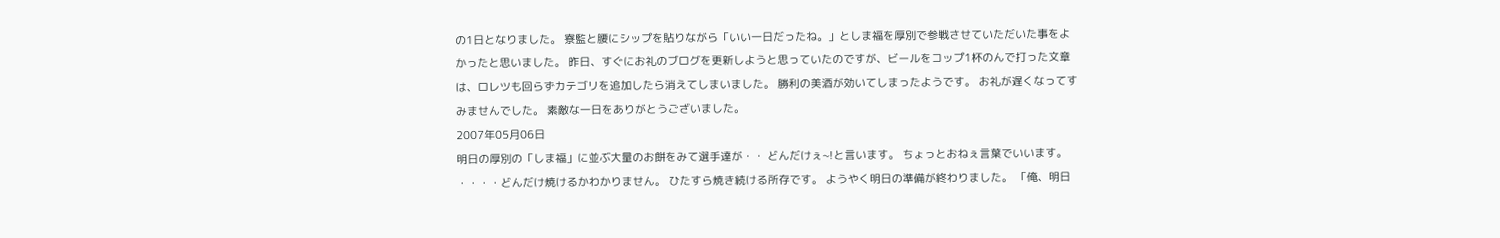の1日となりました。 寮監と腰にシップを貼りながら「いい一日だったね。」としま福を厚別で参戦させていただいた事をよかったと思いました。 昨日、すぐにお礼のブログを更新しようと思っていたのですが、ビールをコップ1杯のんで打った文章は、ロレツも回らずカテゴリを追加したら消えてしまいました。 勝利の美酒が効いてしまったようです。 お礼が遅くなってすみませんでした。 素敵な一日をありがとうございました。
2007年05月06日
明日の厚別の「しま福」に並ぶ大量のお餅をみて選手達が・・ どんだけぇ~!と言います。 ちょっとおねぇ言葉でいいます。 ・・・・どんだけ焼けるかわかりません。 ひたすら焼き続ける所存です。 ようやく明日の準備が終わりました。 「俺、明日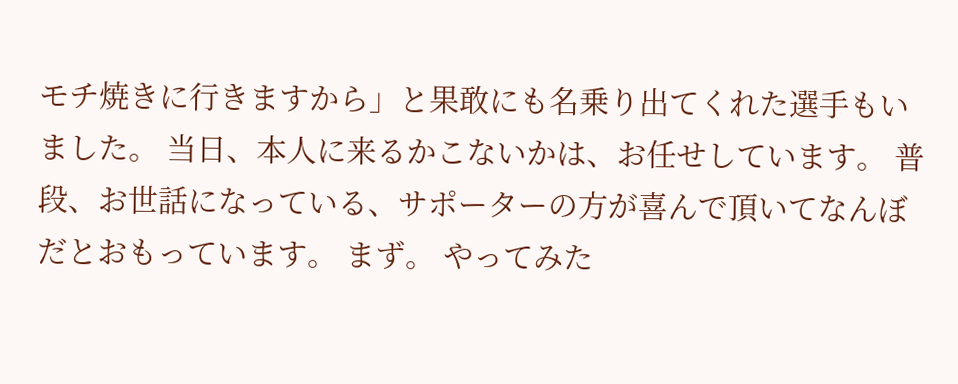モチ焼きに行きますから」と果敢にも名乗り出てくれた選手もいました。 当日、本人に来るかこないかは、お任せしています。 普段、お世話になっている、サポーターの方が喜んで頂いてなんぼだとおもっています。 まず。 やってみた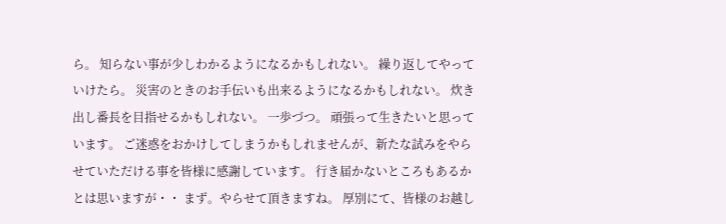ら。 知らない事が少しわかるようになるかもしれない。 繰り返してやっていけたら。 災害のときのお手伝いも出来るようになるかもしれない。 炊き出し番長を目指せるかもしれない。 一歩づつ。 頑張って生きたいと思っています。 ご迷惑をおかけしてしまうかもしれませんが、新たな試みをやらせていただける事を皆様に感謝しています。 行き届かないところもあるかとは思いますが・・ まず。やらせて頂きますね。 厚別にて、皆様のお越し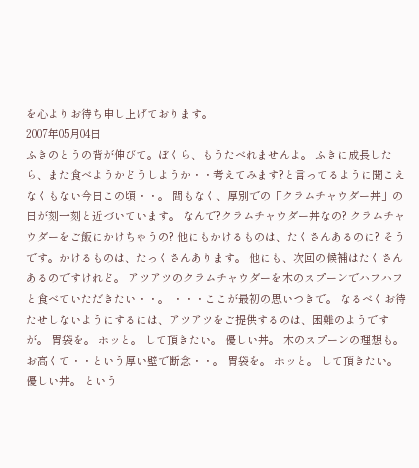を心よりお待ち申し上げております。
2007年05月04日
ふきのとうの背が伸びて。ぼくら、もうたべれませんよ。 ふきに成長したら、また食べようかどうしようか・・考えてみます?と言ってるように聞こえなくもない今日この頃・・。 間もなく、厚別での「クラムチャウダー丼」の日が刻一刻と近づいています。 なんで?クラムチャウダー丼なの? クラムチャウダーをご飯にかけちゃうの? 他にもかけるものは、たくさんあるのに? そうです。かけるものは、たっくさんあります。 他にも、次回の候補はたくさんあるのですけれど。 アツアツのクラムチャウダーを木のスプーンでハフハフと食べていただきたい・・。 ・・・ここが最初の思いつきで。 なるべくお待たせしないようにするには、アツアツをご提供するのは、困難のようですが。 胃袋を。 ホッと。 して頂きたい。 優しい丼。 木のスプーンの理想も。お高くて・・という厚い壁で断念・・。 胃袋を。 ホッと。 して頂きたい。 優しい丼。 という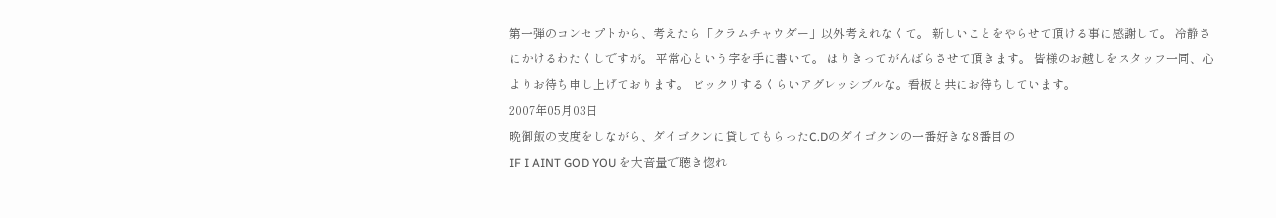第一弾のコンセプトから、考えたら「クラムチャウダー」以外考えれなくて。 新しいことをやらせて頂ける事に感謝して。 冷静さにかけるわたくしですが。 平常心という字を手に書いて。 はりきってがんばらさせて頂きます。 皆様のお越しをスタッフ一同、心よりお待ち申し上げております。 ビックリするくらいアグレッシブルな。看板と共にお待ちしています。
2007年05月03日
晩御飯の支度をしながら、ダイゴクンに貸してもらったC.Dのダイゴクンの一番好きな8番目の
IF I AINT GOD YOU を大音量で聴き惚れ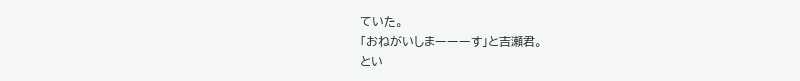ていた。
「おねがいしまーーーす」と吉瀬君。
とい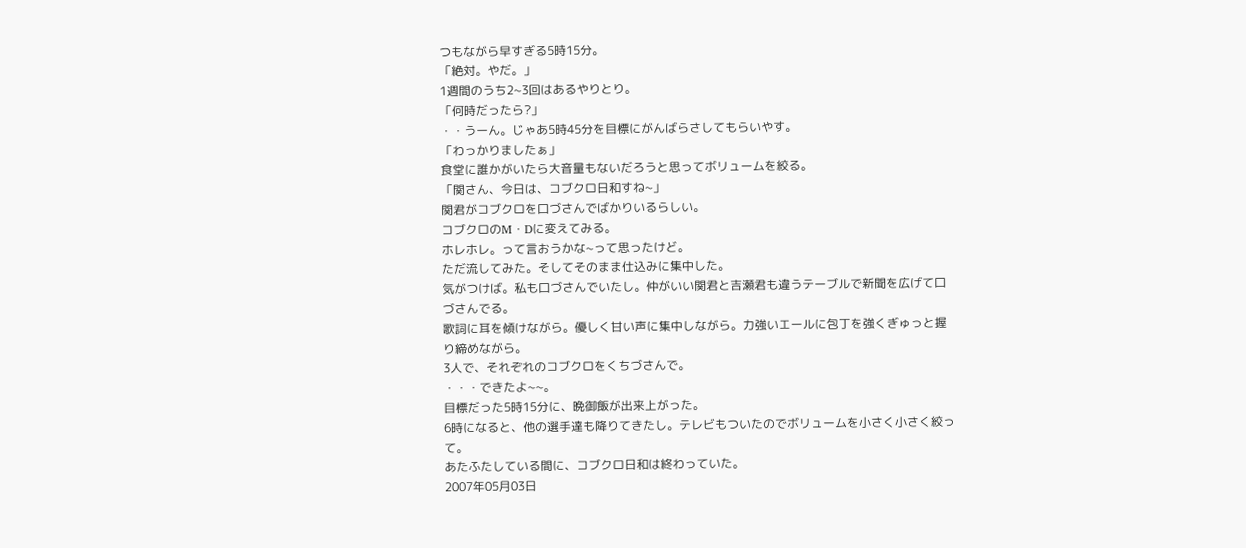つもながら早すぎる5時15分。
「絶対。やだ。」
1週間のうち2~3回はあるやりとり。
「何時だったら?」
・・うーん。じゃあ5時45分を目標にがんばらさしてもらいやす。
「わっかりましたぁ」
食堂に誰かがいたら大音量もないだろうと思ってボリュームを絞る。
「関さん、今日は、コブクロ日和すね~」
関君がコブクロを口づさんでばかりいるらしい。
コブクロのM・Dに変えてみる。
ホレホレ。って言おうかな~って思ったけど。
ただ流してみた。そしてそのまま仕込みに集中した。
気がつけば。私も口づさんでいたし。仲がいい関君と吉瀬君も違うテーブルで新聞を広げて口づさんでる。
歌詞に耳を傾けながら。優しく甘い声に集中しながら。力強いエールに包丁を強くぎゅっと握り締めながら。
3人で、それぞれのコブクロをくちづさんで。
・・・できたよ~~。
目標だった5時15分に、晩御飯が出来上がった。
6時になると、他の選手達も降りてきたし。テレビもついたのでボリュームを小さく小さく絞って。
あたふたしている間に、コブクロ日和は終わっていた。
2007年05月03日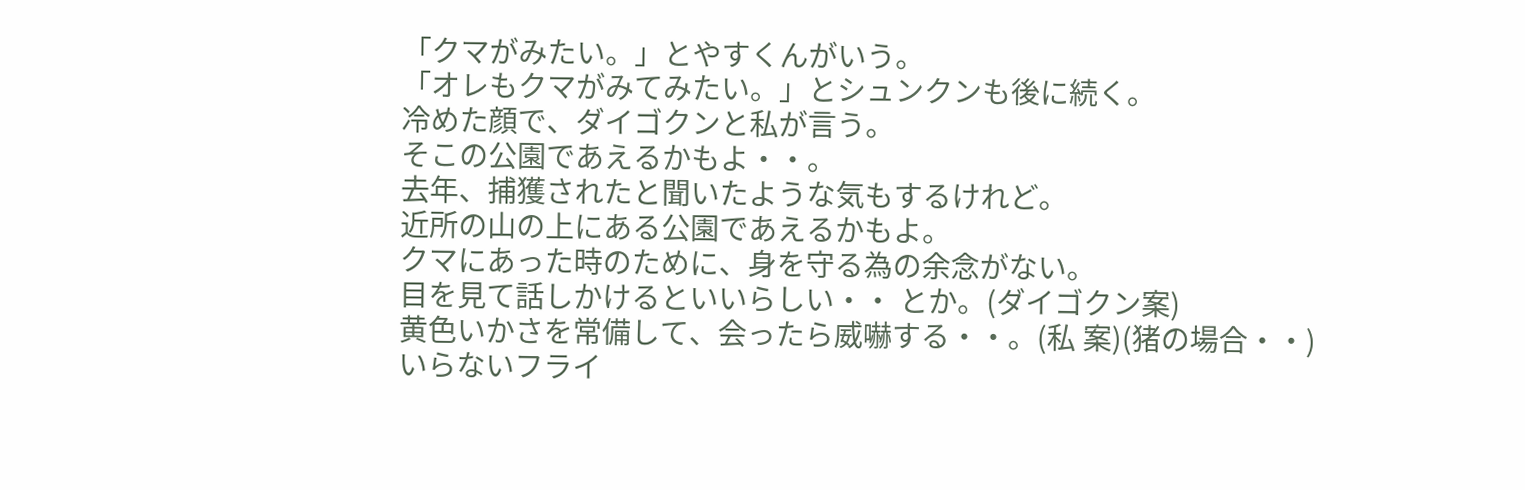「クマがみたい。」とやすくんがいう。
「オレもクマがみてみたい。」とシュンクンも後に続く。
冷めた顔で、ダイゴクンと私が言う。
そこの公園であえるかもよ・・。
去年、捕獲されたと聞いたような気もするけれど。
近所の山の上にある公園であえるかもよ。
クマにあった時のために、身を守る為の余念がない。
目を見て話しかけるといいらしい・・ とか。(ダイゴクン案)
黄色いかさを常備して、会ったら威嚇する・・。(私 案)(猪の場合・・)
いらないフライ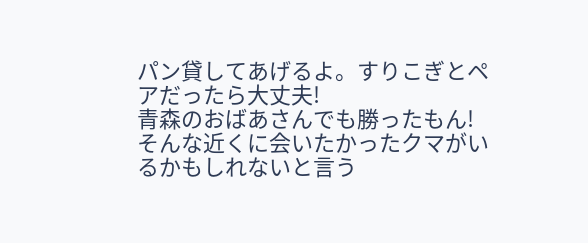パン貸してあげるよ。すりこぎとペアだったら大丈夫!
青森のおばあさんでも勝ったもん!
そんな近くに会いたかったクマがいるかもしれないと言う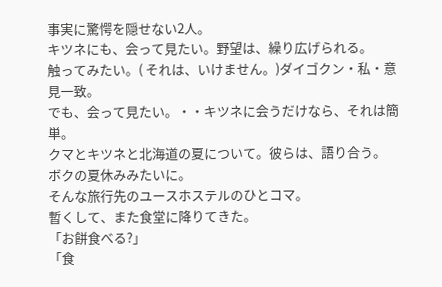事実に驚愕を隠せない2人。
キツネにも、会って見たい。野望は、繰り広げられる。
触ってみたい。( それは、いけません。)ダイゴクン・私・意見一致。
でも、会って見たい。・・キツネに会うだけなら、それは簡単。
クマとキツネと北海道の夏について。彼らは、語り合う。
ボクの夏休みみたいに。
そんな旅行先のユースホステルのひとコマ。
暫くして、また食堂に降りてきた。
「お餅食べる?」
「食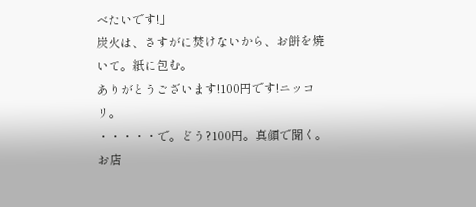べたいです!」
炭火は、さすがに焚けないから、お餅を焼いて。紙に包む。
ありがとうございます!100円です!ニッコリ。
・・・・・で。どう?100円。真顔で聞く。お店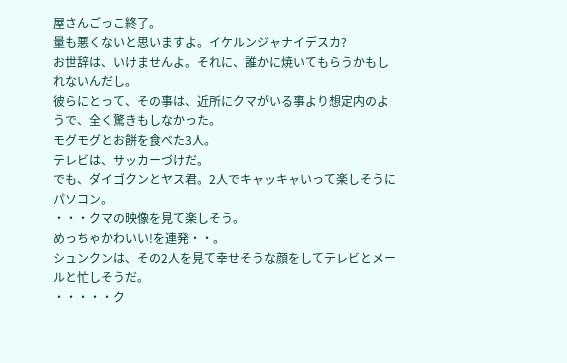屋さんごっこ終了。
量も悪くないと思いますよ。イケルンジャナイデスカ?
お世辞は、いけませんよ。それに、誰かに焼いてもらうかもしれないんだし。
彼らにとって、その事は、近所にクマがいる事より想定内のようで、全く驚きもしなかった。
モグモグとお餅を食べた3人。
テレビは、サッカーづけだ。
でも、ダイゴクンとヤス君。2人でキャッキャいって楽しそうにパソコン。
・・・クマの映像を見て楽しそう。
めっちゃかわいい!を連発・・。
シュンクンは、その2人を見て幸せそうな顔をしてテレビとメールと忙しそうだ。
・・・・・ク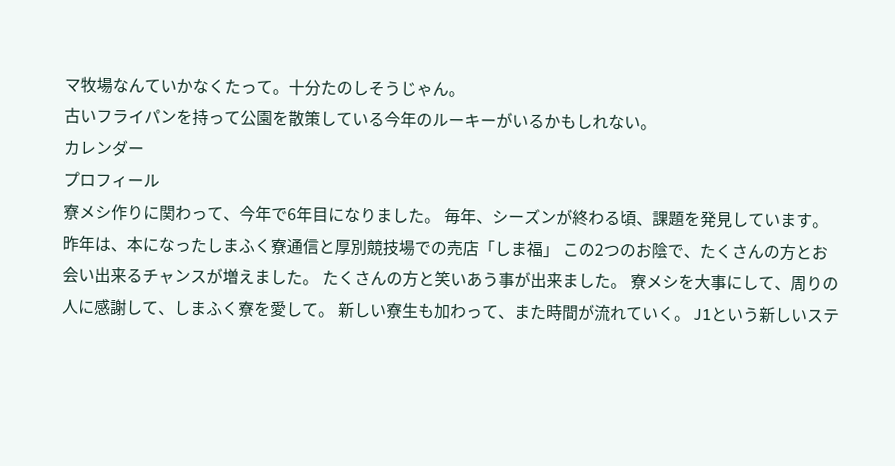マ牧場なんていかなくたって。十分たのしそうじゃん。
古いフライパンを持って公園を散策している今年のルーキーがいるかもしれない。
カレンダー
プロフィール
寮メシ作りに関わって、今年で6年目になりました。 毎年、シーズンが終わる頃、課題を発見しています。 昨年は、本になったしまふく寮通信と厚別競技場での売店「しま福」 この2つのお陰で、たくさんの方とお会い出来るチャンスが増えました。 たくさんの方と笑いあう事が出来ました。 寮メシを大事にして、周りの人に感謝して、しまふく寮を愛して。 新しい寮生も加わって、また時間が流れていく。 J1という新しいステ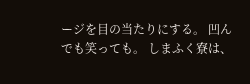ージを目の当たりにする。 凹んでも笑っても。 しまふく寮は、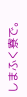しまふく寮で。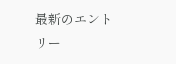最新のエントリー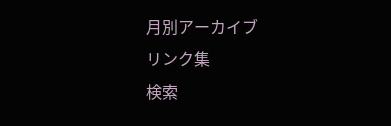月別アーカイブ
リンク集
検索